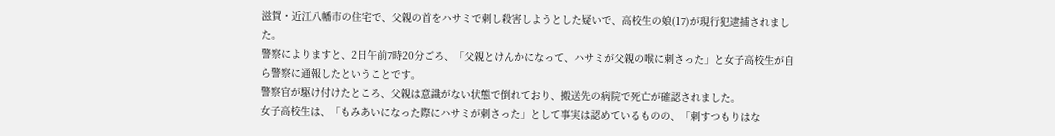滋賀・近江八幡市の住宅で、父親の首をハサミで刺し殺害しようとした疑いで、高校生の娘(17)が現行犯逮捕されました。
警察によりますと、2日午前7時20分ごろ、「父親とけんかになって、ハサミが父親の喉に刺さった」と女子高校生が自ら警察に通報したということです。
警察官が駆け付けたところ、父親は意識がない状態で倒れており、搬送先の病院で死亡が確認されました。
女子高校生は、「もみあいになった際にハサミが刺さった」として事実は認めているものの、「刺すつもりはな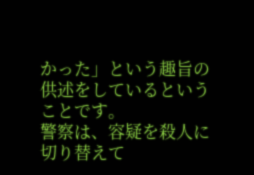かった」という趣旨の供述をしているということです。
警察は、容疑を殺人に切り替えて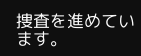捜査を進めています。